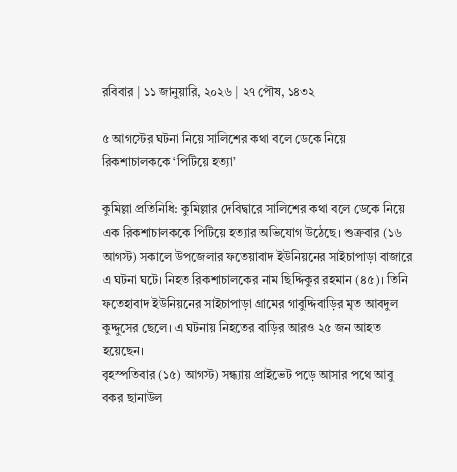রবিবার | ১১ জানুয়ারি, ২০২৬ | ২৭ পৌষ, ১৪৩২

৫ আগস্টের ঘটনা নিয়ে সালিশের কথা বলে ডেকে নিয়ে রিকশাচালককে ‘পিটিয়ে হত্যা’

কুমিল্লা প্রতিনিধি: কুমিল্লার দেবিদ্বারে সালিশের কথা বলে ডেকে নিয়ে এক রিকশাচালককে পিটিয়ে হত্যার অভিযোগ উঠেছে। শুক্রবার (১৬ আগস্ট) সকালে উপজেলার ফতেয়াবাদ ইউনিয়নের সাইচাপাড়া বাজারে এ ঘটনা ঘটে। নিহত রিকশাচালকের নাম ছিদ্দিকুর রহমান (৪৫)। তিনি ফতেহাবাদ ইউনিয়নের সাইচাপাড়া গ্রামের গাবুদ্দিবাড়ির মৃত আবদুল কুদ্দুসের ছেলে। এ ঘটনায় নিহতের বাড়ির আরও ২৫ জন আহত হয়েছেন।
বৃহস্পতিবার (১৫) আগস্ট) সন্ধ্যায় প্রাইভেট পড়ে আসার পথে আবু বকর ছানাউল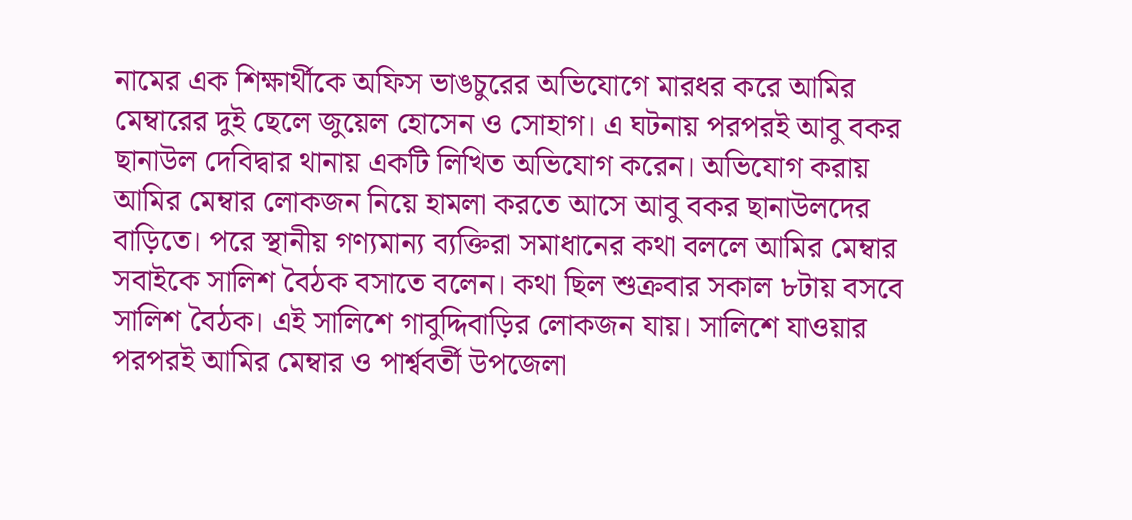নামের এক শিক্ষার্থীকে অফিস ভাঙচুরের অভিযোগে মারধর করে আমির মেম্বারের দুই ছেলে জুয়েল হোসেন ও সোহাগ। এ ঘটনায় পরপরই আবু বকর ছানাউল দেবিদ্বার থানায় একটি লিখিত অভিযোগ করেন। অভিযোগ করায় আমির মেম্বার লোকজন নিয়ে হামলা করতে আসে আবু বকর ছানাউলদের বাড়িতে। পরে স্থানীয় গণ্যমান্য ব্যক্তিরা সমাধানের কথা বললে আমির মেম্বার সবাইকে সালিশ বৈঠক বসাতে বলেন। কথা ছিল শুক্রবার সকাল ৮টায় বসবে সালিশ বৈঠক। এই সালিশে গাবুদ্দিবাড়ির লোকজন যায়। সালিশে যাওয়ার পরপরই আমির মেম্বার ও পার্শ্ববর্তী উপজেলা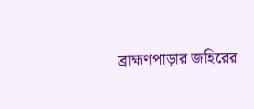ব্রাহ্মণপাড়ার জহিরের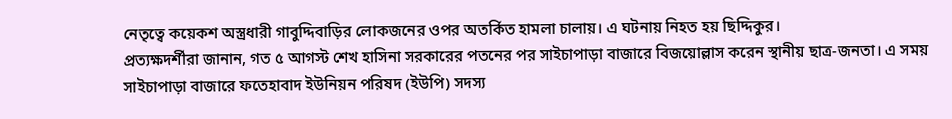নেতৃত্বে কয়েকশ অস্ত্রধারী গাবুদ্দিবাড়ির লোকজনের ওপর অতর্কিত হামলা চালায়। এ ঘটনায় নিহত হয় ছিদ্দিকুর।
প্রত্যক্ষদর্শীরা জানান, গত ৫ আগস্ট শেখ হাসিনা সরকারের পতনের পর সাইচাপাড়া বাজারে বিজয়োল্লাস করেন স্থানীয় ছাত্র-জনতা। এ সময় সাইচাপাড়া বাজারে ফতেহাবাদ ইউনিয়ন পরিষদ (ইউপি) সদস্য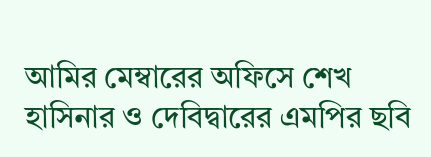আমির মেম্বারের অফিসে শেখ হাসিনার ও দেবিদ্বারের এমপির ছবি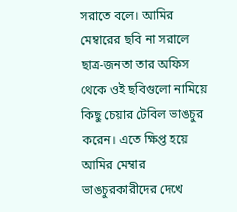সরাতে বলে। আমির মেম্বারের ছবি না সরালে ছাত্র-জনতা তার অফিস থেকে ওই ছবিগুলো নামিয়ে কিছু চেয়ার টেবিল ভাঙচুর করেন। এতে ক্ষিপ্ত হয়ে আমির মেম্বার ভাঙচুরকারীদের দেখে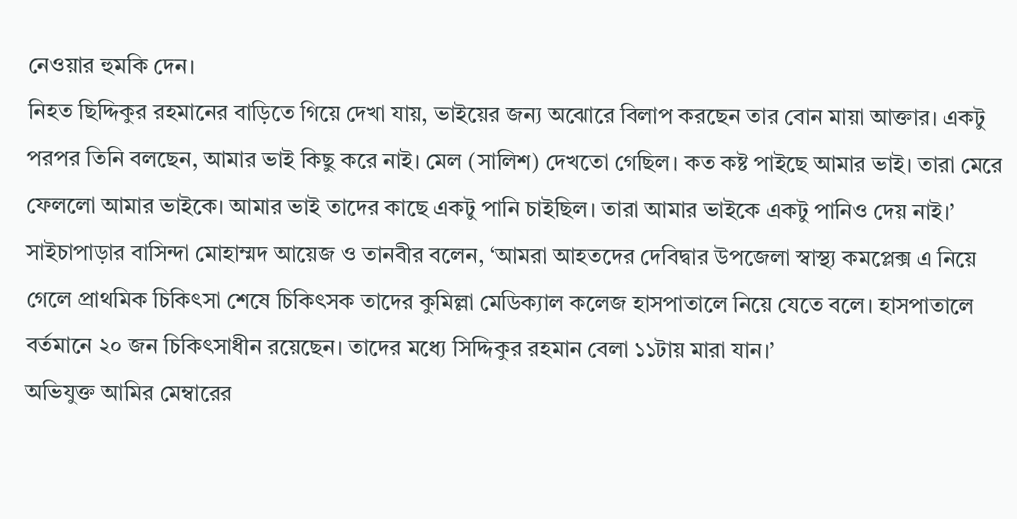নেওয়ার হুমকি দেন।
নিহত ছিদ্দিকুর রহমানের বাড়িতে গিয়ে দেখা যায়, ভাইয়ের জন্য অঝোরে বিলাপ করছেন তার বোন মায়া আক্তার। একটু পরপর তিনি বলছেন, আমার ভাই কিছু করে নাই। মেল (সালিশ) দেখতো গেছিল। কত কষ্ট পাইছে আমার ভাই। তারা মেরে ফেললো আমার ভাইকে। আমার ভাই তাদের কাছে একটু পানি চাইছিল। তারা আমার ভাইকে একটু পানিও দেয় নাই।’
সাইচাপাড়ার বাসিন্দা মোহাম্মদ আয়েজ ও তানবীর বলেন, ‘আমরা আহতদের দেবিদ্বার উপজেলা স্বাস্থ্য কমপ্লেক্স এ নিয়ে গেলে প্রাথমিক চিকিৎসা শেষে চিকিৎসক তাদের কুমিল্লা মেডিক্যাল কলেজ হাসপাতালে নিয়ে যেতে বলে। হাসপাতালে বর্তমানে ২০ জন চিকিৎসাধীন রয়েছেন। তাদের মধ্যে সিদ্দিকুর রহমান বেলা ১১টায় মারা যান।’
অভিযুক্ত আমির মেম্বারের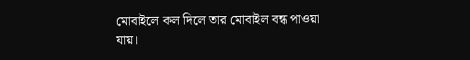মোবাইলে কল দিলে তার মোবাইল বন্ধ পাওয়া যায়।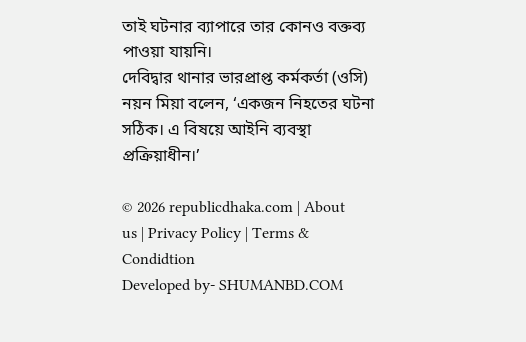তাই ঘটনার ব্যাপারে তার কোনও বক্তব্য পাওয়া যায়নি।
দেবিদ্বার থানার ভারপ্রাপ্ত কর্মকর্তা (ওসি) নয়ন মিয়া বলেন, ‘একজন নিহতের ঘটনা সঠিক। এ বিষয়ে আইনি ব্যবস্থা প্রক্রিয়াধীন।’

© 2026 republicdhaka.com | About us | Privacy Policy | Terms & Condidtion
Developed by- SHUMANBD.COM